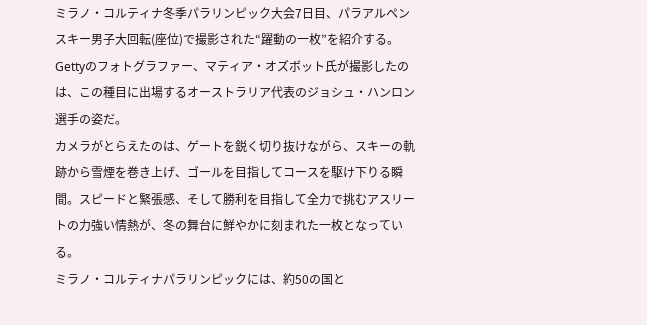ミラノ・コルティナ冬季パラリンピック大会7日目、パラアルペンスキー男子大回転(座位)で撮影された“躍動の一枚”を紹介する。
Gettyのフォトグラファー、マティア・オズボット氏が撮影したのは、この種目に出場するオーストラリア代表のジョシュ・ハンロン選手の姿だ。
カメラがとらえたのは、ゲートを鋭く切り抜けながら、スキーの軌跡から雪煙を巻き上げ、ゴールを目指してコースを駆け下りる瞬間。スピードと緊張感、そして勝利を目指して全力で挑むアスリートの力強い情熱が、冬の舞台に鮮やかに刻まれた一枚となっている。
ミラノ・コルティナパラリンピックには、約50の国と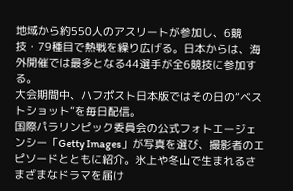地域から約550人のアスリートが参加し、6競技・79種目で熱戦を繰り広げる。日本からは、海外開催では最多となる44選手が全6競技に参加する。
大会期間中、ハフポスト日本版ではその日の“ベストショット”を毎日配信。
国際パラリンピック委員会の公式フォトエージェンシー「Getty Images」が写真を選び、撮影者のエピソードとともに紹介。氷上や冬山で生まれるさまざまなドラマを届け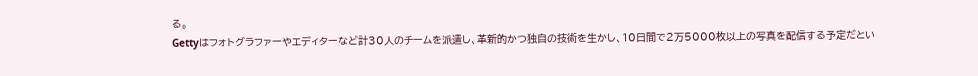る。
Gettyはフォトグラファーやエディターなど計30人のチームを派遣し、革新的かつ独自の技術を生かし、10日間で2万5000枚以上の写真を配信する予定だとい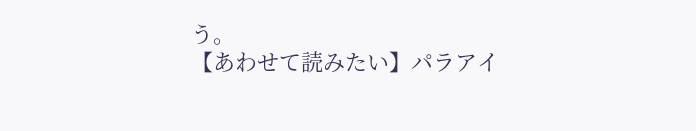う。
【あわせて読みたい】パラアイ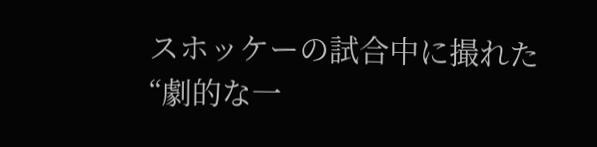スホッケーの試合中に撮れた“劇的な一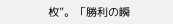枚”。「勝利の瞬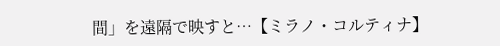間」を遠隔で映すと…【ミラノ・コルティナ】